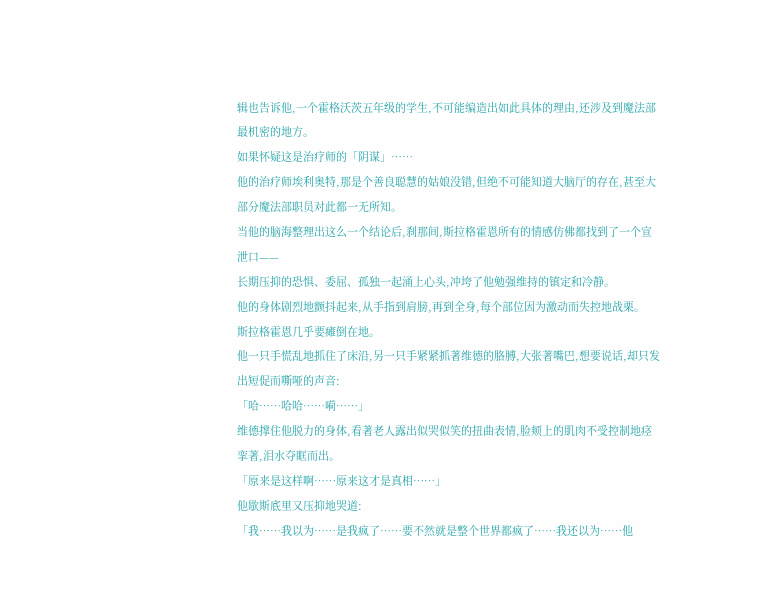辑也告诉他,一个霍格沃茨五年级的学生,不可能编造出如此具体的理由,还涉及到魔法部最机密的地方。
如果怀疑这是治疗师的「阴谋」……
他的治疗师埃利奥特,那是个善良聪慧的姑娘没错,但绝不可能知道大脑厅的存在,甚至大部分魔法部职员对此都一无所知。
当他的脑海整理出这么一个结论后,刹那间,斯拉格霍恩所有的情感仿佛都找到了一个宣泄口——
长期压抑的恐惧、委屈、孤独一起涌上心头,冲垮了他勉强维持的镇定和冷静。
他的身体剧烈地颤抖起来,从手指到肩膀,再到全身,每个部位因为激动而失控地战栗。
斯拉格霍恩几乎要瘫倒在地。
他一只手慌乱地抓住了床沿,另一只手紧紧抓著维德的胳膊,大张著嘴巴,想要说话,却只发出短促而嘶哑的声音:
「哈……哈哈……嗬……」
维德撑住他脱力的身体,看著老人露出似哭似笑的扭曲表情,脸颊上的肌肉不受控制地痉挛著,泪水夺眶而出。
「原来是这样啊……原来这才是真相……」
他歇斯底里又压抑地哭道:
「我……我以为……是我疯了……要不然就是整个世界都疯了……我还以为……他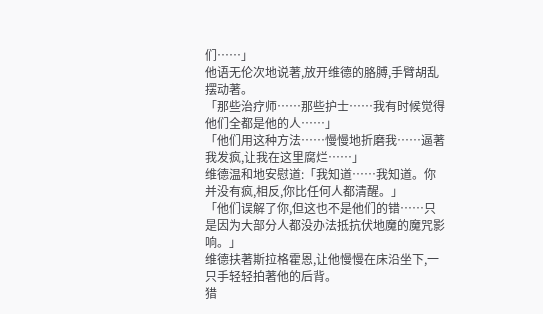们……」
他语无伦次地说著,放开维德的胳膊,手臂胡乱摆动著。
「那些治疗师……那些护士……我有时候觉得他们全都是他的人……」
「他们用这种方法……慢慢地折磨我……逼著我发疯,让我在这里腐烂……」
维德温和地安慰道:「我知道……我知道。你并没有疯,相反,你比任何人都清醒。」
「他们误解了你,但这也不是他们的错……只是因为大部分人都没办法抵抗伏地魔的魔咒影响。」
维德扶著斯拉格霍恩,让他慢慢在床沿坐下,一只手轻轻拍著他的后背。
猎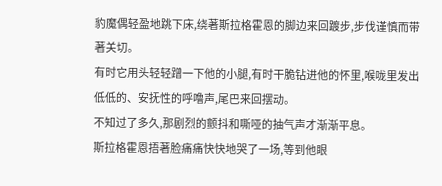豹魔偶轻盈地跳下床,绕著斯拉格霍恩的脚边来回踱步,步伐谨慎而带著关切。
有时它用头轻轻蹭一下他的小腿,有时干脆钻进他的怀里,喉咙里发出低低的、安抚性的呼噜声,尾巴来回摆动。
不知过了多久,那剧烈的颤抖和嘶哑的抽气声才渐渐平息。
斯拉格霍恩捂著脸痛痛快快地哭了一场,等到他眼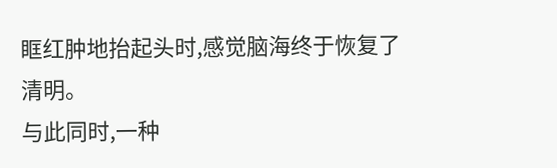眶红肿地抬起头时,感觉脑海终于恢复了清明。
与此同时,一种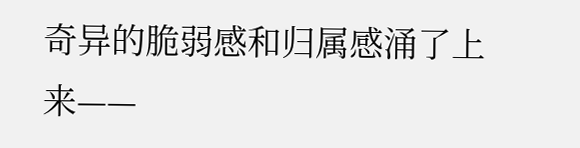奇异的脆弱感和归属感涌了上来——